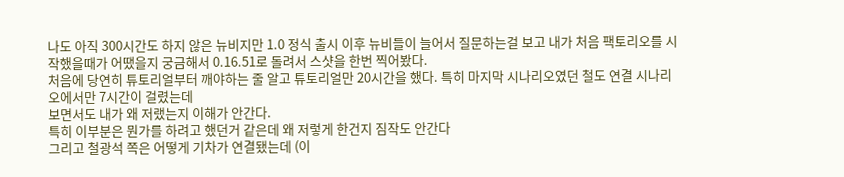나도 아직 300시간도 하지 않은 뉴비지만 1.0 정식 출시 이후 뉴비들이 늘어서 질문하는걸 보고 내가 처음 팩토리오를 시작했을때가 어땠을지 궁금해서 0.16.51로 돌려서 스샷을 한번 찍어봤다.
처음에 당연히 튜토리얼부터 깨야하는 줄 알고 튜토리얼만 20시간을 했다. 특히 마지막 시나리오였던 철도 연결 시나리오에서만 7시간이 걸렸는데
보면서도 내가 왜 저랬는지 이해가 안간다.
특히 이부분은 뭔가를 하려고 했던거 같은데 왜 저렇게 한건지 짐작도 안간다
그리고 철광석 쪽은 어떻게 기차가 연결됐는데 (이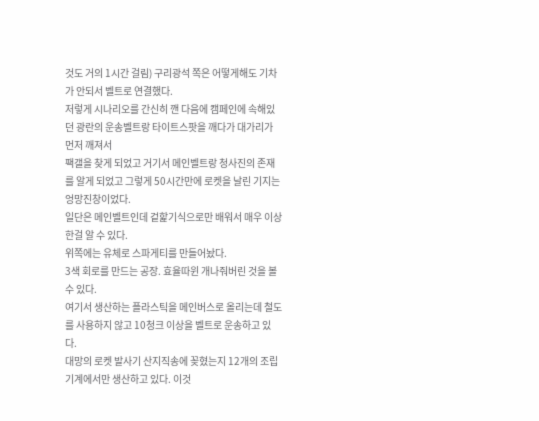것도 거의 1시간 걸림) 구리광석 쪽은 어떻게해도 기차가 안되서 벨트로 연결했다.
저렇게 시나리오를 간신히 깬 다음에 캠페인에 속해있던 광란의 운송벨트랑 타이트스팟을 깨다가 대가리가 먼저 깨져서
팩갤을 찾게 되었고 거기서 메인벨트랑 청사진의 존재를 알게 되었고 그렇게 50시간만에 로켓을 날린 기지는 엉망진창이었다.
일단은 메인벨트인데 겉핥기식으로만 배워서 매우 이상한걸 알 수 있다.
위쪽에는 유체로 스파게티를 만들어놨다.
3색 회로를 만드는 공장. 효율따윈 개나줘버린 것을 볼 수 있다.
여기서 생산하는 플라스틱을 메인버스로 올리는데 철도를 사용하지 않고 10청크 이상을 벨트로 운송하고 있다.
대망의 로켓 발사기 산지직송에 꽂혔는지 12개의 조립기계에서만 생산하고 있다. 이것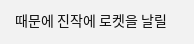때문에 진작에 로켓을 날릴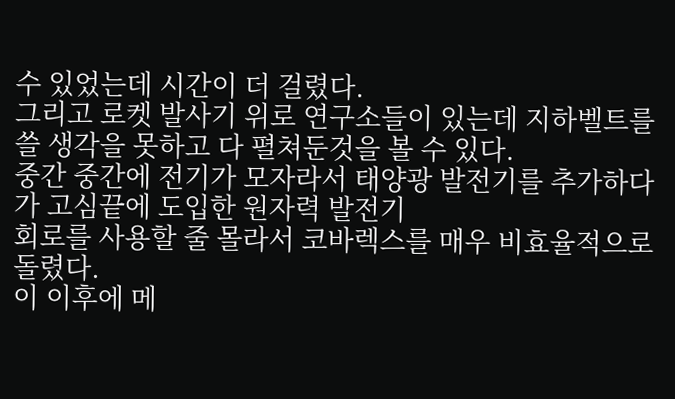수 있었는데 시간이 더 걸렸다.
그리고 로켓 발사기 위로 연구소들이 있는데 지하벨트를 쓸 생각을 못하고 다 펼쳐둔것을 볼 수 있다.
중간 중간에 전기가 모자라서 태양광 발전기를 추가하다가 고심끝에 도입한 원자력 발전기
회로를 사용할 줄 몰라서 코바렉스를 매우 비효율적으로 돌렸다.
이 이후에 메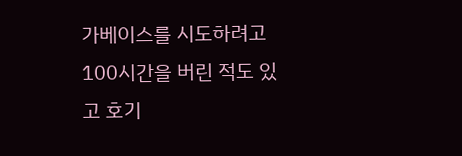가베이스를 시도하려고 100시간을 버린 적도 있고 호기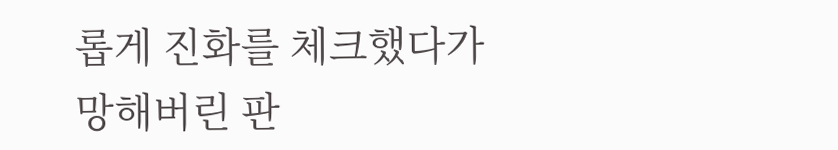롭게 진화를 체크했다가 망해버린 판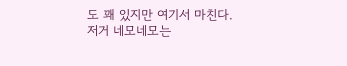도 꽤 있지만 여기서 마친다.
저거 네모네모는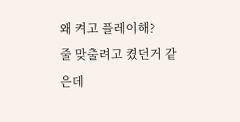왜 켜고 플레이해?
줄 맞출려고 켰던거 같은데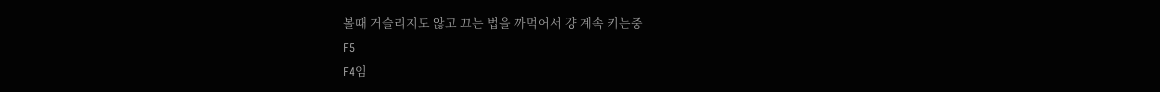볼때 거슬리지도 않고 끄는 법을 까먹어서 걍 계속 키는중
F5
F4임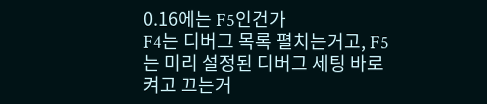0.16에는 F5인건가
F4는 디버그 목록 펼치는거고, F5는 미리 설정된 디버그 세팅 바로 켜고 끄는거